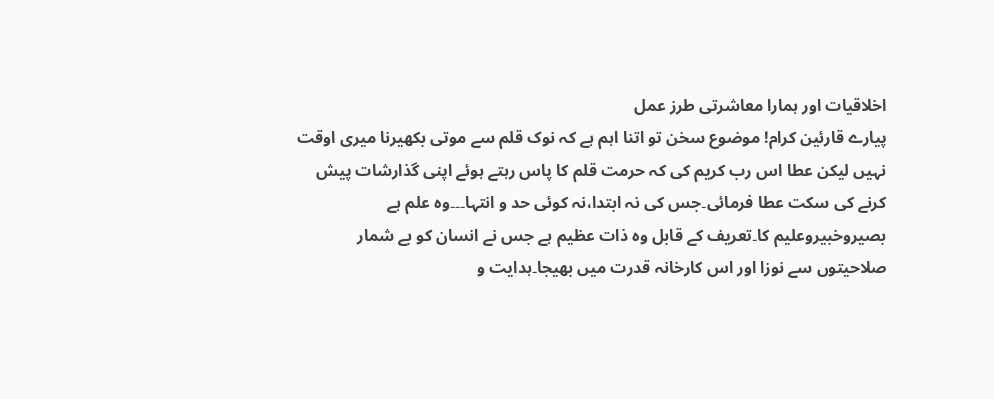اخلاقیات اور ہمارا معاشرتی طرز عمل
پیارے قارئین کرام! موضوع سخن تو اتنا اہم ہے کہ نوک قلم سے موتی بکھیرنا میری اوقت نہیں لیکن عطا اس رب کریم کی کہ حرمت قلم کا پاس رہتے ہوئے اپنی گذارشات پیش کرنے کی سکت عطا فرمائی۔جس کی نہ ابتدا،نہ کوئی حد و انتہا۔۔۔وہ علم ہے بصیروخبیروعلیم کا۔تعریف کے قابل وہ ذات عظیم ہے جس نے انسان کو بے شمار صلاحیتوں سے نوزا اور اس کارخانہ قدرت میں بھیجا۔ہدایت و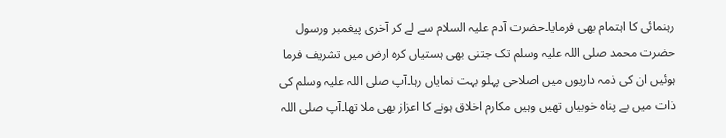رہنمائی کا اہتمام بھی فرمایا۔حضرت آدم علیہ السلام سے لے کر آخری پیغمبر ورسول حضرت محمد صلی اللہ علیہ وسلم تک جتنی بھی ہستیاں کرہ ارض میں تشریف فرما ہوئیں ان کی ذمہ داریوں میں اصلاحی پہلو بہت نمایاں رہا۔آپ صلی اللہ علیہ وسلم کی ذات میں بے پناہ خوبیاں تھیں وہیں مکارم اخلاق ہونے کا اعزاز بھی ملا تھا۔آپ صلی اللہ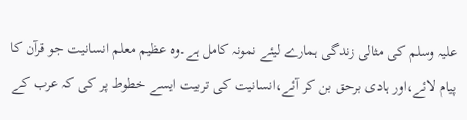علیہ وسلم کی مثالی زندگی ہمارے لیئے نمونہ کامل ہے۔وہ عظیم معلم انسانیت جو قرآن کا پیام لائے،اور ہادی برحق بن کر آئے،انسانیت کی تربیت ایسے خطوط پر کی کہ عرب کے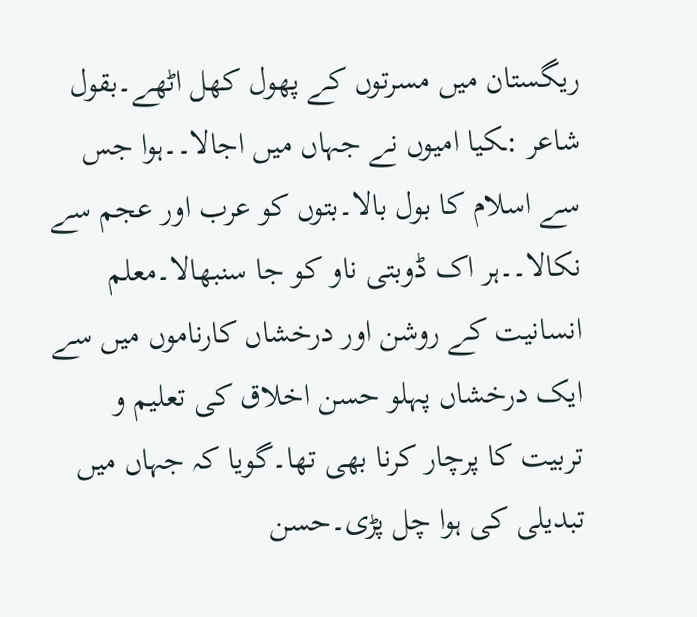ریگستان میں مسرتوں کے پھول کھل اٹھے۔بقول شاعر :ـکیا امیوں نے جہاں میں اجالا۔۔ہوا جس سے اسلام کا بول بالا۔بتوں کو عرب اور عجم سے نکالا۔۔ہر اک ڈوبتی ناو کو جا سنبھالا۔معلم انسانیت کے روشن اور درخشاں کارناموں میں سے ایک درخشاں پہلو حسن اخلاق کی تعلیم و تربیت کا پرچار کرنا بھی تھا۔گویا کہ جہاں میں تبدیلی کی ہوا چل پڑی۔حسن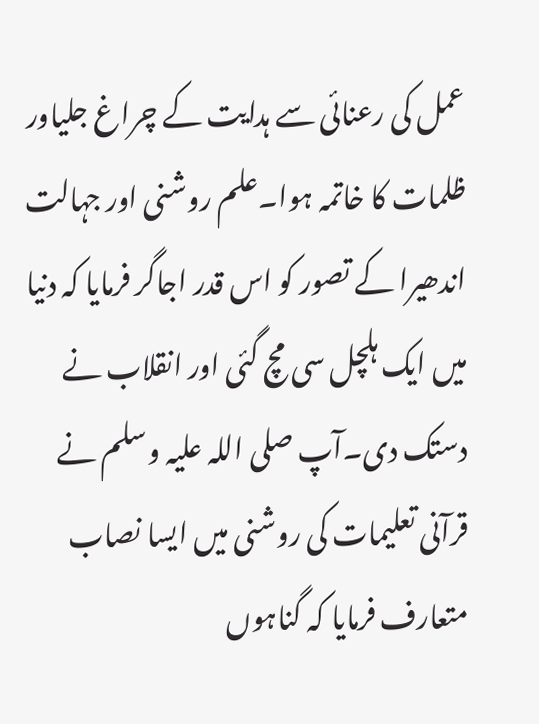عمل کی رعنائی سے ہدایت کے چراغ جلیاور ظلمات کا خاتمہ ہوا۔علم روشنی اور جہالت اندھیرا کے تصور کو اس قدر اجاگر فرمایا کہ دنیا میں ایک ہلچل سی مچ گئی اور انقلاب نے دستک دی۔آپ صلی اللہ علیہ وسلم نے قرآنی تعلیمات کی روشنی میں ایسا نصاب متعارف فرمایا کہ گناہوں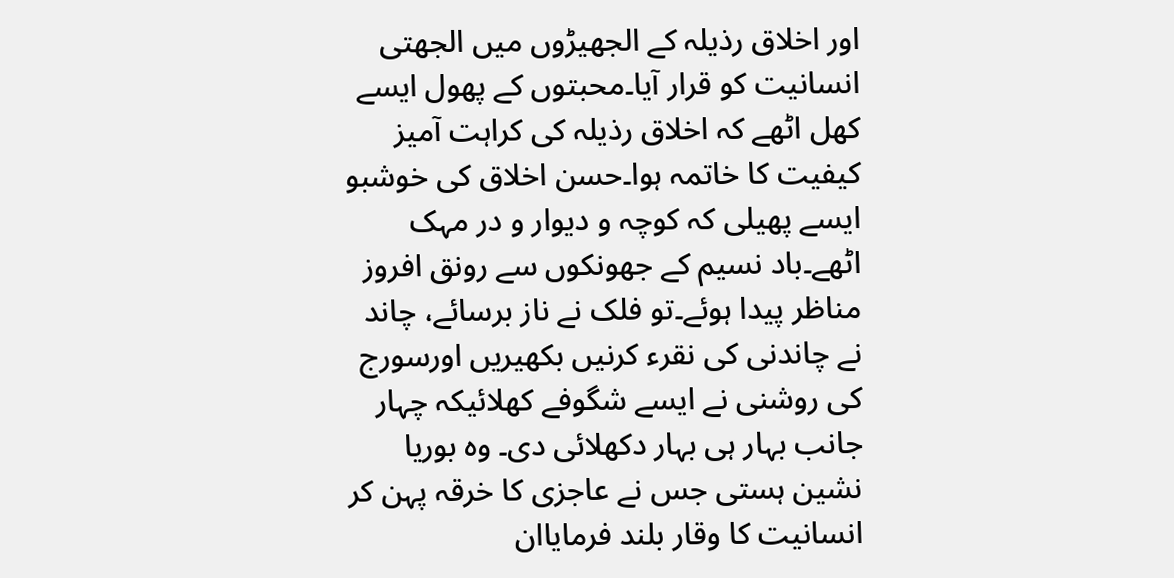اور اخلاق رذیلہ کے الجھیڑوں میں الجھتی انسانیت کو قرار آیا۔محبتوں کے پھول ایسے کھل اٹھے کہ اخلاق رذیلہ کی کراہت آمیز کیفیت کا خاتمہ ہوا۔حسن اخلاق کی خوشبو ایسے پھیلی کہ کوچہ و دیوار و در مہک اٹھے۔باد نسیم کے جھونکوں سے رونق افروز مناظر پیدا ہوئے۔تو فلک نے ناز برسائے، چاند نے چاندنی کی نقرء کرنیں بکھیریں اورسورج کی روشنی نے ایسے شگوفے کھلائیکہ چہار جانب بہار ہی بہار دکھلائی دی۔ وہ بوریا نشین ہستی جس نے عاجزی کا خرقہ پہن کر انسانیت کا وقار بلند فرمایاان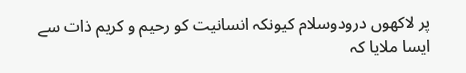پر لاکھوں درودوسلام کیونکہ انسانیت کو رحیم و کریم ذات سے ایسا ملایا کہ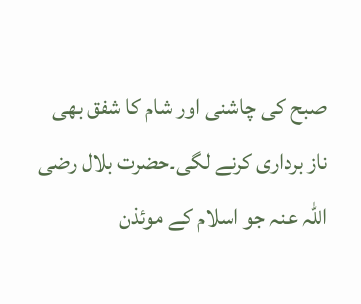صبح کی چاشنی اور شام کا شفق بھی ناز برداری کرنے لگی۔حضرت بلال رضی اللہ عنہ جو اسلام کے موئذن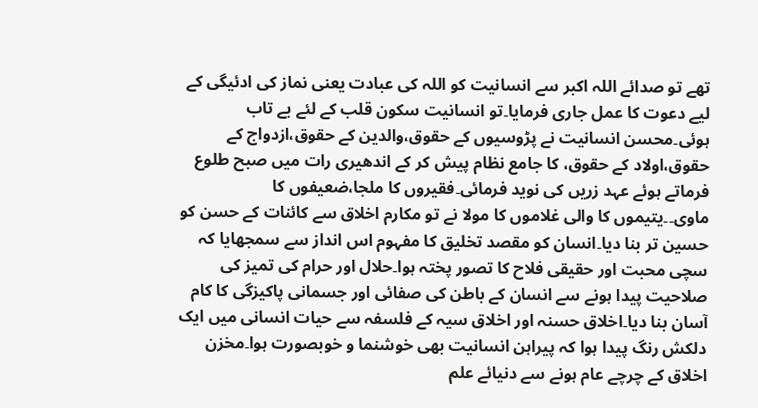تھے تو صدائے اللہ اکبر سے انسانیت کو اللہ کی عبادت یعنی نماز کی ادئیگی کے لیے دعوت کا عمل جاری فرمایا۔تو انسانیت سکون قلب کے لئے بے تاب ہوئی۔محسن انسانیت نے پڑوسیوں کے حقوق،والدین کے حقوق،ازدواج کے حقوق،اولاد کے حقوق، کا جامع نظام پیش کر کے اندھیری رات میں صبح طلوع فرماتے ہوئے عہد زریں کی نوید فرمائی۔فقیروں کا ملجا،ضعیفوں کا ماوی۔۔یتیموں کا والی غلاموں کا مولا نے تو مکارم اخلاق سے کائنات کے حسن کو حسین تر بنا دیا۔انسان کو مقصد تخلیق کا مفہوم اس انداز سے سمجھایا کہ سچی محبت اور حقیقی فلاح کا تصور پختہ ہوا۔حلال اور حرام کی تمیز کی صلاحیت پیدا ہونے سے انسان کے باطن کی صفائی اور جسمانی پاکیزگی کا کام آسان بنا دیا۔اخلاق حسنہ اور اخلاق سیہ کے فلسفہ سے حیات انسانی میں ایک دلکش رنگ پیدا ہوا کہ پیراہن انسانیت بھی خوشنما و خوبصورت ہوا۔مخزن اخلاق کے چرچے عام ہونے سے دنیائے علم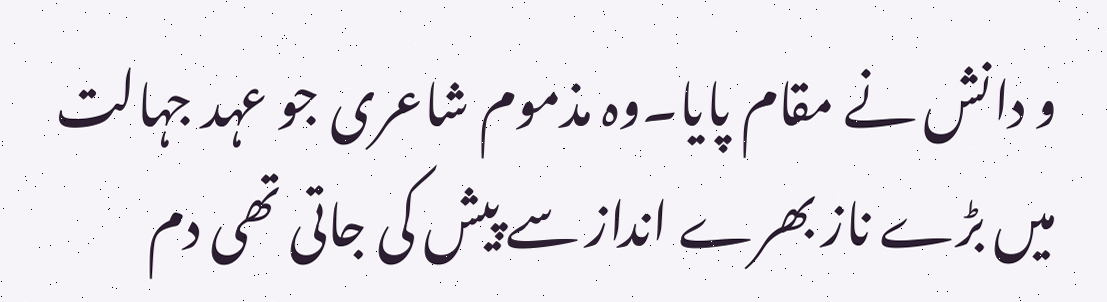و دانش نے مقام پایا۔وہ مذموم شاعری جو عہد جہالت میں بڑے ناز بھرے انداز سے پیش کی جاتی تھی دم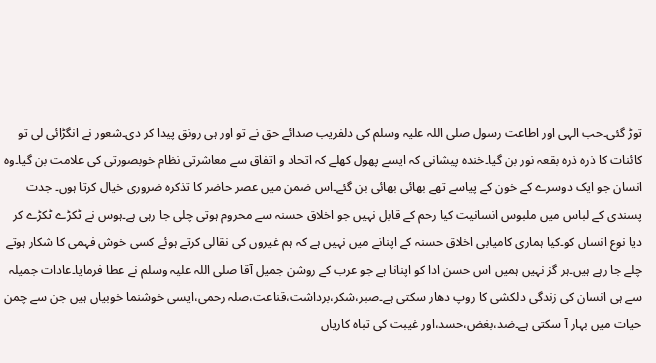توڑ گئی۔حب الہی اور اطاعت رسول صلی اللہ علیہ وسلم کی دلفریب صدائے حق نے تو اور ہی رونق پیدا کر دی۔شعور نے انگڑائی لی تو کائنات کا ذرہ ذرہ بقعہ نور بن گیا۔خندہ پیشانی کہ ایسے پھول کھلے کہ اتحاد و اتفاق سے معاشرتی نظام خوبصورتی کی علامت بن گیا۔وہ انسان جو ایک دوسرے کے خون کے پیاسے تھے بھائی بھائی بن گئے۔اس ضمن میں عصر حاضر کا تذکرہ ضروری خیال کرتا ہوں۔ جدت پسندی کے لباس میں ملبوس انسانیت کیا رحم کے قابل نہیں جو اخلاق حسنہ سے محروم ہوتی چلی جا رہی ہے۔ہوس نے ٹکڑے ٹکڑے کر دیا نوع انساں کو۔کیا ہماری کامیابی اخلاق حسنہ کے اپنانے میں نہیں ہے کہ ہم غیروں کی نقالی کرتے ہوئے کسی خوش فہمی کا شکار ہوتے چلے جا رہے ہیں۔ہر گز نہیں ہمیں اس حسن ادا کو اپنانا ہے جو عرب کے روشن جمیل آقا صلی اللہ علیہ وسلم نے عطا فرمایا۔عادات جمیلہ سے ہی انسان کی زندگی دلکشی کا روپ دھار سکتی ہے۔صبر،شکر،برداشت،قناعت،صلہ رحمی،ایسی خوشنما خوبیاں ہیں جن سے چمن حیات میں بہار آ سکتی ہے۔ضد،بغض،حسد،اور غیبت کی تباہ کاریاں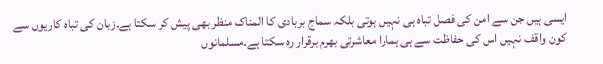ایسی ہیں جن سے امن کی فصل تباہ ہی نہیں ہوتی بلکہ سماج بربادی کا المناک منظر بھی پیش کر سکتا ہے۔زبان کی تباہ کاریوں سے کون واقف نہیں اس کی حفاظت سے ہی ہمارا معاشرتی بھرم برقرار رہ سکتا ہے۔مسلمانوں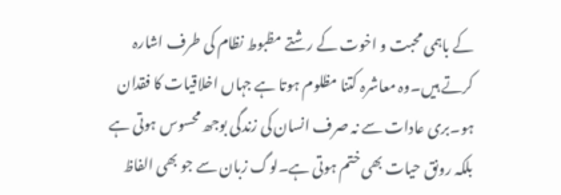کے باہمی محبت و اخوت کے رشتے مظبوط نظام کی طرف اشارہ کرتے ہیں۔وہ معاشرہ کتنا مظلوم ہوتا ہے جہاں اخلاقیات کا فقدان ہو۔بری عادات سے نہ صرف انسان کی زندگی بوجھ محسوس ہوتی ہے بلکہ رونق حیات بھی ختم ہوتی ہے۔لوگ زبان سے جو بھی الفاظ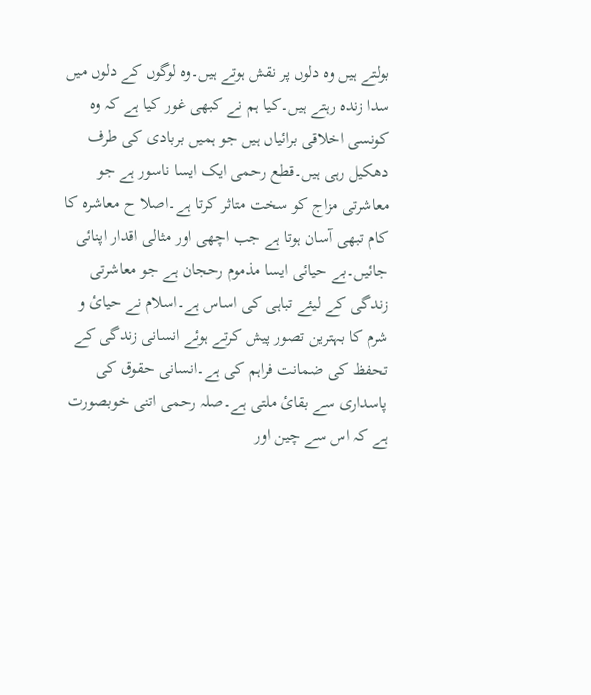بولتے ہیں وہ دلوں پر نقش ہوتے ہیں۔وہ لوگوں کے دلوں میں سدا زندہ رہتے ہیں۔کیا ہم نے کبھی غور کیا ہے کہ وہ کونسی اخلاقی برائیاں ہیں جو ہمیں بربادی کی طرف دھکیل رہی ہیں۔قطع رحمی ایک ایسا ناسور ہے جو معاشرتی مزاج کو سخت متاثر کرتا ہے۔اصلا ح معاشرہ کا کام تبھی آسان ہوتا ہے جب اچھی اور مثالی اقدار اپنائی جائیں۔بے حیائی ایسا مذموم رحجان ہے جو معاشرتی زندگی کے لیئے تباہی کی اساس ہے۔اسلام نے حیائ و شرم کا بہترین تصور پیش کرتے ہوئے انسانی زندگی کے تحفظ کی ضمانت فراہم کی ہے۔انسانی حقوق کی پاسداری سے بقائ ملتی ہے۔صلہ رحمی اتنی خوبصورت ہے کہ اس سے چین اور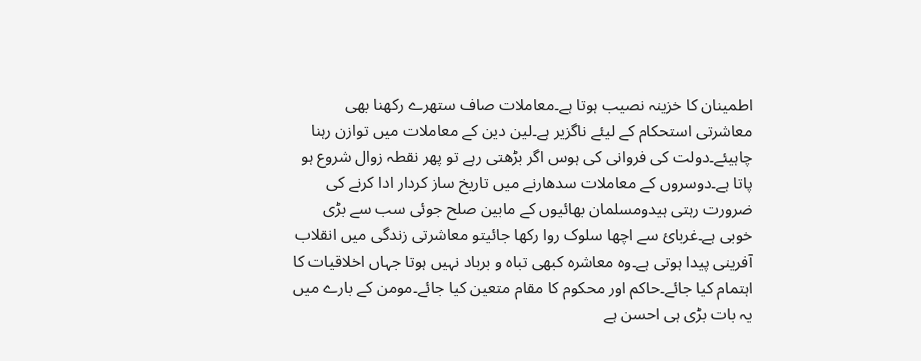اطمینان کا خزینہ نصیب ہوتا ہے۔معاملات صاف ستھرے رکھنا بھی معاشرتی استحکام کے لیئے ناگزیر ہے۔لین دین کے معاملات میں توازن رہنا چاہیئے۔دولت کی فروانی کی ہوس اگر بڑھتی رہے تو پھر نقطہ زوال شروع ہو پاتا ہے۔دوسروں کے معاملات سدھارنے میں تاریخ ساز کردار ادا کرنے کی ضرورت رہتی ہیدومسلمان بھائیوں کے مابین صلح جوئی سب سے بڑی خوبی ہے۔غربائ سے اچھا سلوک روا رکھا جائیتو معاشرتی زندگی میں انقلاب آفرینی پیدا ہوتی ہے۔وہ معاشرہ کبھی تباہ و برباد نہیں ہوتا جہاں اخلاقیات کا اہتمام کیا جائے۔حاکم اور محکوم کا مقام متعین کیا جائے۔مومن کے بارے میں یہ بات بڑی ہی احسن ہے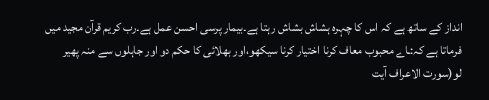انداز کے ساتھ ہے کہ اس کا چہرہ ہشاش بشاش رہتا ہے۔بیمار پرسی احسن عمل ہے۔رب کریم قرآن مجید میں فرماتا ہے کہ:ـاے محبوب معاف کرنا اختیار کرنا سیکھو،اور بھلائی کا حکم دو اور جاہلوں سے منہ پھیر لو(سورت الاعراف آیت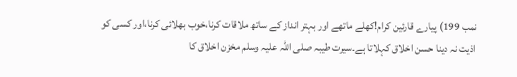نمب 199) پیارے قارئین کرام!کھلے ماتھے اور بہتر انداز کے ساتھ ملاقات کرنا،خوب بھلائی کرنا،اور کسی کو اذیت نہ دینا حسن اخلاق کہلاتا ہے۔سیرت طیبہ صلی اللہ علیہ وسلم مخزن اخلاق کا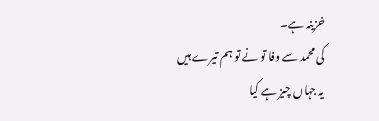خزینہ ہے۔
کی محمد سے وفا تو نے تو ہم تیرے ہیں
یہ جہاں چیز ہے کیا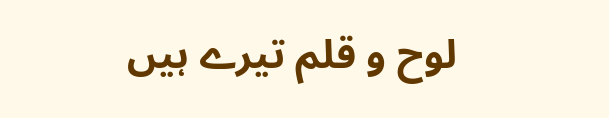لوح و قلم تیرے ہیں